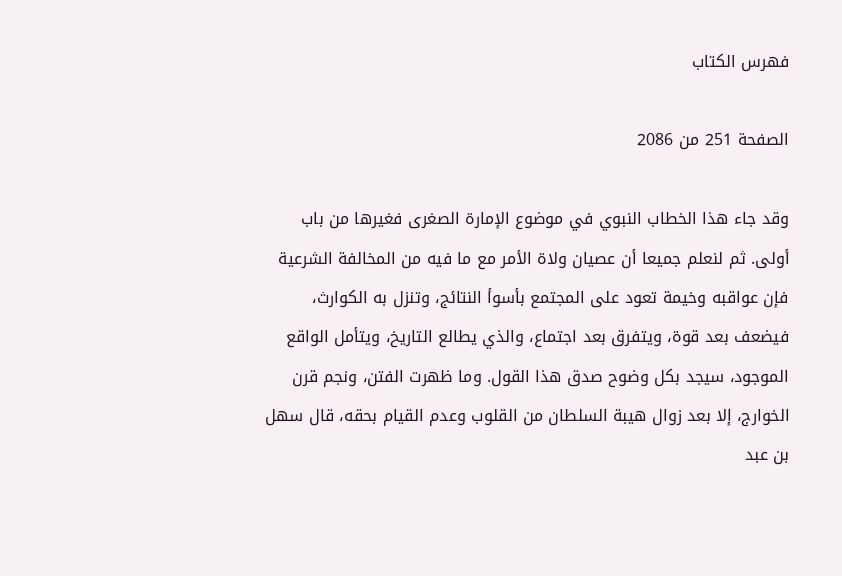فهرس الكتاب

الصفحة 251 من 2086

وقد جاء هذا الخطاب النبوي في موضوع الإمارة الصغرى فغيرها من باب أولى. ثم لنعلم جميعا أن عصيان ولاة الأمر مع ما فيه من المخالفة الشرعية فإن عواقبه وخيمة تعود على المجتمع بأسوأ النتائج، وتنزل به الكوارث، فيضعف بعد قوة، ويتفرق بعد اجتماع، والذي يطالع التاريخ، ويتأمل الواقع الموجود، سيجد بكل وضوح صدق هذا القول. وما ظهرت الفتن، ونجم قرن الخوارج، إلا بعد زوال هيبة السلطان من القلوب وعدم القيام بحقه، قال سهل بن عبد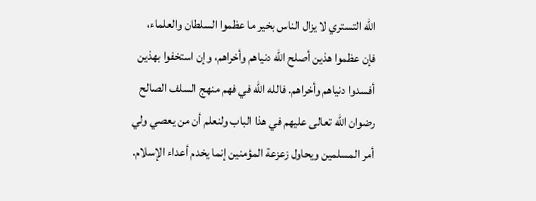الله التستري لا يزال الناس بخير ما عظموا السلطان والعلماء، فإن عظموا هذين أصلح الله دنياهم وأخراهم، وإن استخفوا بهذين أفسدوا دنياهم وأخراهم. فالله الله في فهم منهج السلف الصالح رضوان الله تعالى عليهم في هذا الباب ولنعلم أن من يعصي ولي أمر المسلمين ويحاول زعزعة المؤمنين إنما يخدم أعداء الإسلام.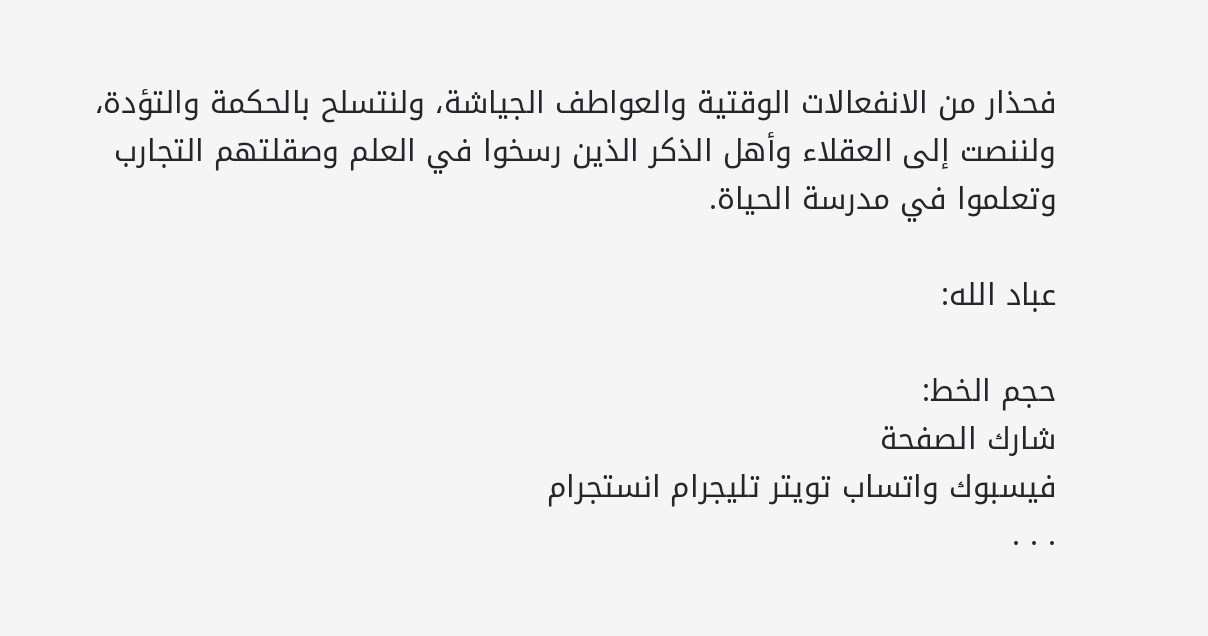فحذار من الانفعالات الوقتية والعواطف الجياشة، ولنتسلح بالحكمة والتؤدة، ولننصت إلى العقلاء وأهل الذكر الذين رسخوا في العلم وصقلتهم التجارب وتعلموا في مدرسة الحياة.

عباد الله:

حجم الخط:
شارك الصفحة
فيسبوك واتساب تويتر تليجرام انستجرام
. . .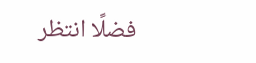فضلًا انتظر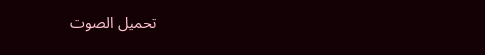تحميل الصوت